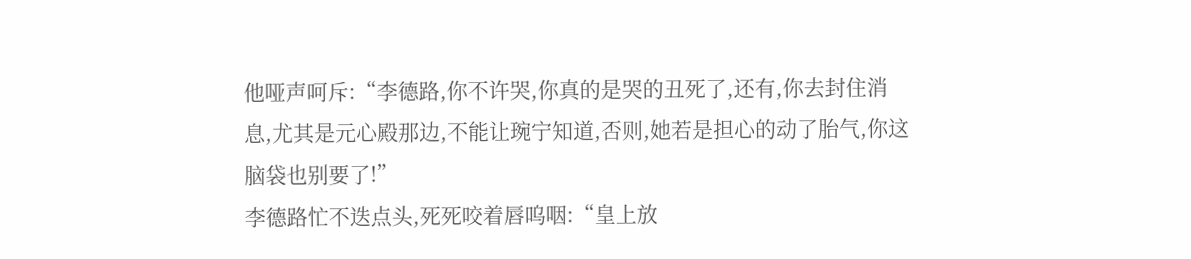他哑声呵斥:“李德路,你不许哭,你真的是哭的丑死了,还有,你去封住消息,尤其是元心殿那边,不能让琬宁知道,否则,她若是担心的动了胎气,你这脑袋也别要了!”
李德路忙不迭点头,死死咬着唇呜咽:“皇上放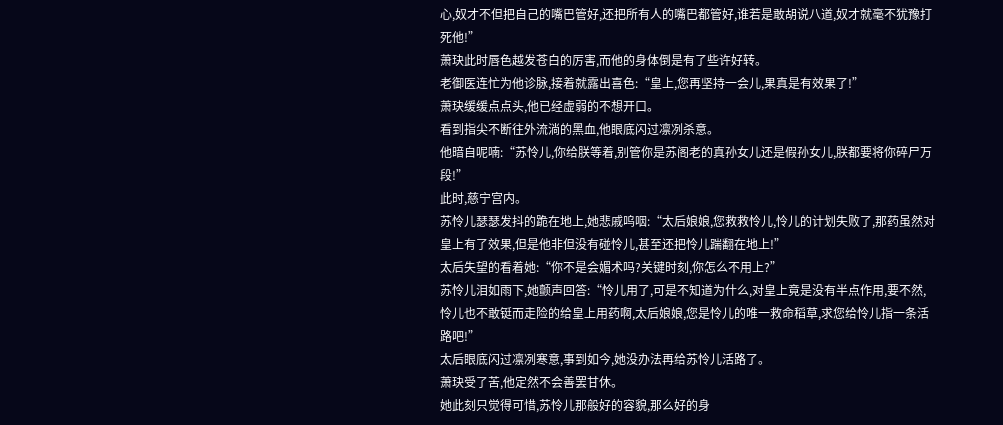心,奴才不但把自己的嘴巴管好,还把所有人的嘴巴都管好,谁若是敢胡说八道,奴才就毫不犹豫打死他!”
萧玦此时唇色越发苍白的厉害,而他的身体倒是有了些许好转。
老御医连忙为他诊脉,接着就露出喜色:“皇上,您再坚持一会儿,果真是有效果了!”
萧玦缓缓点点头,他已经虚弱的不想开口。
看到指尖不断往外流淌的黑血,他眼底闪过凛冽杀意。
他暗自呢喃:“苏怜儿,你给朕等着,别管你是苏阁老的真孙女儿还是假孙女儿,朕都要将你碎尸万段!”
此时,慈宁宫内。
苏怜儿瑟瑟发抖的跪在地上,她悲戚呜咽:“太后娘娘,您救救怜儿,怜儿的计划失败了,那药虽然对皇上有了效果,但是他非但没有碰怜儿,甚至还把怜儿踹翻在地上!”
太后失望的看着她:“你不是会媚术吗?关键时刻,你怎么不用上?”
苏怜儿泪如雨下,她颤声回答:“怜儿用了,可是不知道为什么,对皇上竟是没有半点作用,要不然,怜儿也不敢铤而走险的给皇上用药啊,太后娘娘,您是怜儿的唯一救命稻草,求您给怜儿指一条活路吧!”
太后眼底闪过凛冽寒意,事到如今,她没办法再给苏怜儿活路了。
萧玦受了苦,他定然不会善罢甘休。
她此刻只觉得可惜,苏怜儿那般好的容貌,那么好的身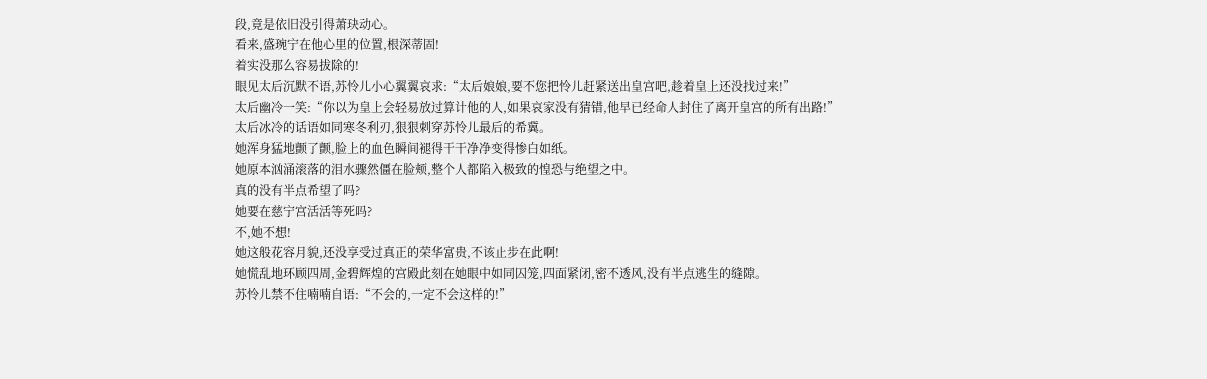段,竟是依旧没引得萧玦动心。
看来,盛琬宁在他心里的位置,根深蒂固!
着实没那么容易拔除的!
眼见太后沉默不语,苏怜儿小心翼翼哀求:“太后娘娘,要不您把怜儿赶紧送出皇宫吧,趁着皇上还没找过来!”
太后幽冷一笑:“你以为皇上会轻易放过算计他的人,如果哀家没有猜错,他早已经命人封住了离开皇宫的所有出路!”
太后冰冷的话语如同寒冬利刃,狠狠刺穿苏怜儿最后的希冀。
她浑身猛地颤了颤,脸上的血色瞬间褪得干干净净变得惨白如纸。
她原本汹涌滚落的泪水骤然僵在脸颊,整个人都陷入极致的惶恐与绝望之中。
真的没有半点希望了吗?
她要在慈宁宫活活等死吗?
不,她不想!
她这般花容月貌,还没享受过真正的荣华富贵,不该止步在此啊!
她慌乱地环顾四周,金碧辉煌的宫殿此刻在她眼中如同囚笼,四面紧闭,密不透风,没有半点逃生的缝隙。
苏怜儿禁不住喃喃自语:“不会的,一定不会这样的!”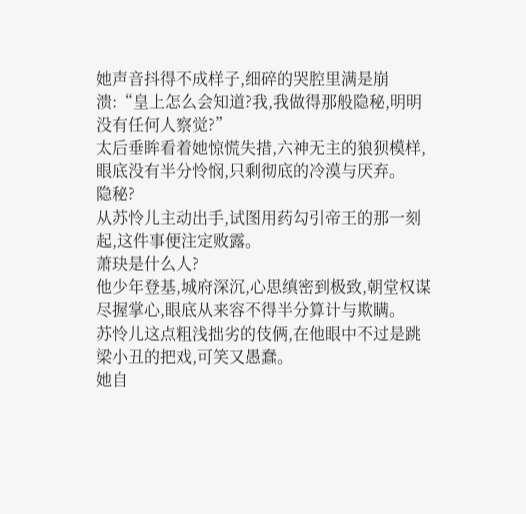她声音抖得不成样子,细碎的哭腔里满是崩溃:“皇上怎么会知道?我,我做得那般隐秘,明明没有任何人察觉?”
太后垂眸看着她惊慌失措,六神无主的狼狈模样,眼底没有半分怜悯,只剩彻底的冷漠与厌弃。
隐秘?
从苏怜儿主动出手,试图用药勾引帝王的那一刻起,这件事便注定败露。
萧玦是什么人?
他少年登基,城府深沉,心思缜密到极致,朝堂权谋尽握掌心,眼底从来容不得半分算计与欺瞒。
苏怜儿这点粗浅拙劣的伎俩,在他眼中不过是跳梁小丑的把戏,可笑又愚蠢。
她自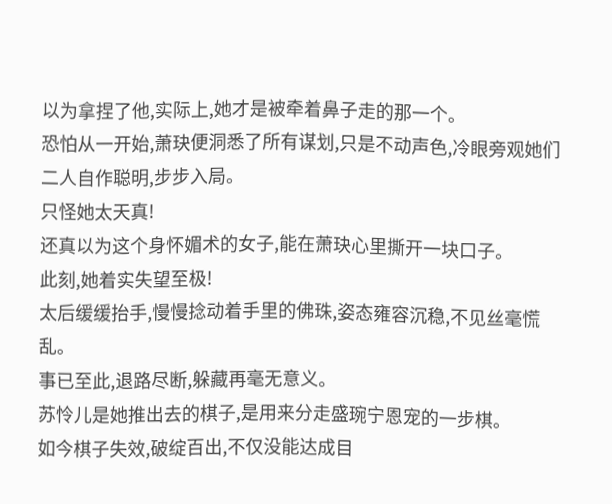以为拿捏了他,实际上,她才是被牵着鼻子走的那一个。
恐怕从一开始,萧玦便洞悉了所有谋划,只是不动声色,冷眼旁观她们二人自作聪明,步步入局。
只怪她太天真!
还真以为这个身怀媚术的女子,能在萧玦心里撕开一块口子。
此刻,她着实失望至极!
太后缓缓抬手,慢慢捻动着手里的佛珠,姿态雍容沉稳,不见丝毫慌乱。
事已至此,退路尽断,躲藏再毫无意义。
苏怜儿是她推出去的棋子,是用来分走盛琬宁恩宠的一步棋。
如今棋子失效,破绽百出,不仅没能达成目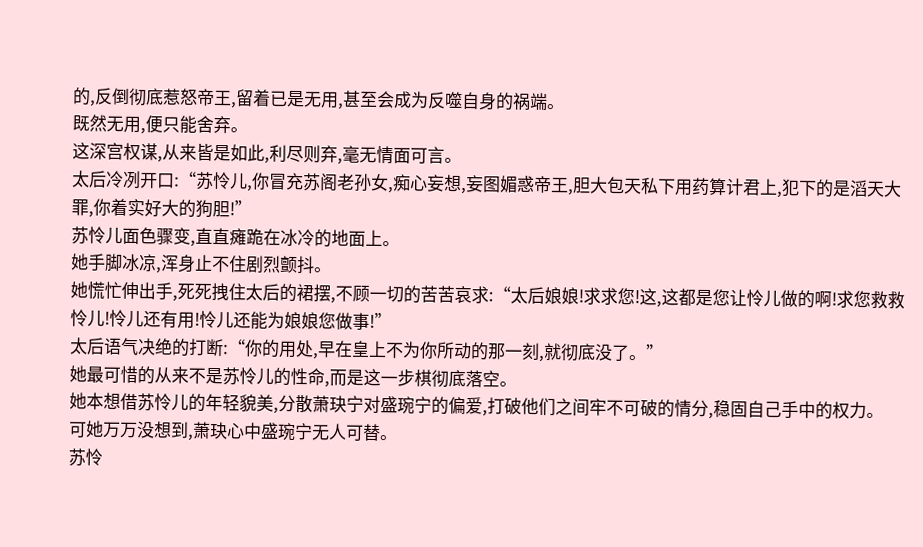的,反倒彻底惹怒帝王,留着已是无用,甚至会成为反噬自身的祸端。
既然无用,便只能舍弃。
这深宫权谋,从来皆是如此,利尽则弃,毫无情面可言。
太后冷冽开口:“苏怜儿,你冒充苏阁老孙女,痴心妄想,妄图媚惑帝王,胆大包天私下用药算计君上,犯下的是滔天大罪,你着实好大的狗胆!”
苏怜儿面色骤变,直直瘫跪在冰冷的地面上。
她手脚冰凉,浑身止不住剧烈颤抖。
她慌忙伸出手,死死拽住太后的裙摆,不顾一切的苦苦哀求:“太后娘娘!求求您!这,这都是您让怜儿做的啊!求您救救怜儿!怜儿还有用!怜儿还能为娘娘您做事!”
太后语气决绝的打断:“你的用处,早在皇上不为你所动的那一刻,就彻底没了。”
她最可惜的从来不是苏怜儿的性命,而是这一步棋彻底落空。
她本想借苏怜儿的年轻貌美,分散萧玦宁对盛琬宁的偏爱,打破他们之间牢不可破的情分,稳固自己手中的权力。
可她万万没想到,萧玦心中盛琬宁无人可替。
苏怜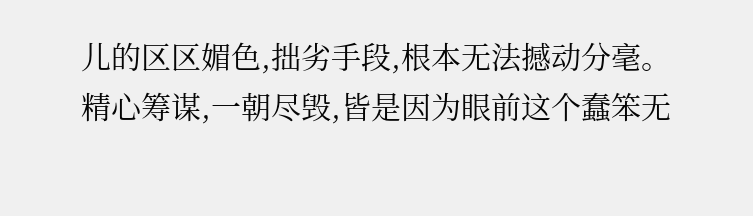儿的区区媚色,拙劣手段,根本无法撼动分毫。
精心筹谋,一朝尽毁,皆是因为眼前这个蠢笨无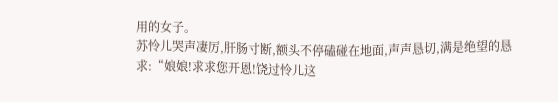用的女子。
苏怜儿哭声凄厉,肝肠寸断,额头不停磕碰在地面,声声恳切,满是绝望的恳求:“娘娘!求求您开恩!饶过怜儿这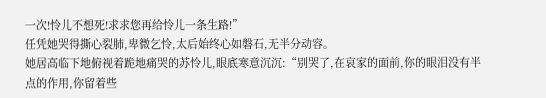一次!怜儿不想死!求求您再给怜儿一条生路!”
任凭她哭得撕心裂肺,卑微乞怜,太后始终心如磐石,无半分动容。
她居高临下地俯视着跪地痛哭的苏怜儿,眼底寒意沉沉:“别哭了,在哀家的面前,你的眼泪没有半点的作用,你留着些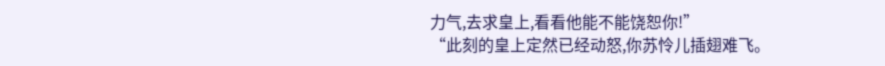力气,去求皇上,看看他能不能饶恕你!”
“此刻的皇上定然已经动怒,你苏怜儿插翅难飞。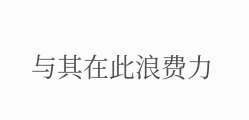与其在此浪费力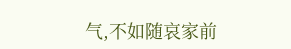气,不如随哀家前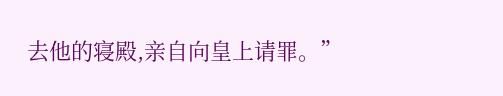去他的寝殿,亲自向皇上请罪。”